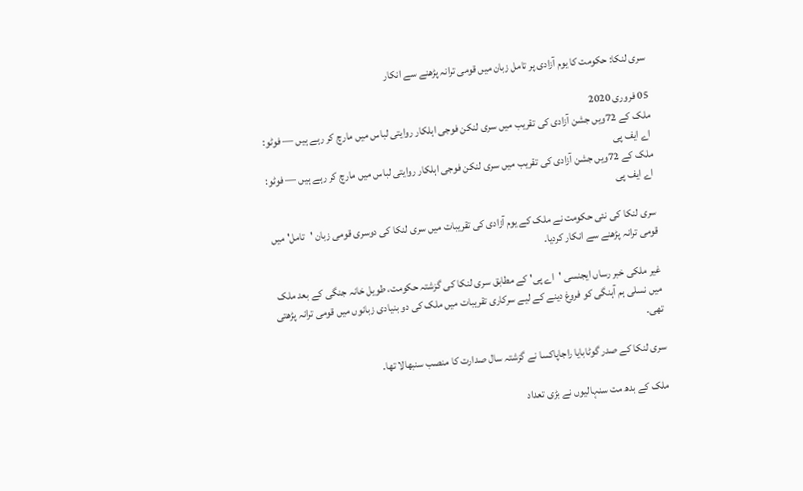سری لنکا: حکومت کا یوم آزادی پر تامل زبان میں قومی ترانہ پڑھنے سے انکار

05 فروری 2020
ملک کے 72ویں جشن آزادی کی تقریب میں سری لنکن فوجی اہلکار روایتی لباس میں مارچ کر رہے ہیں — فوٹو: اے ایف پی
ملک کے 72ویں جشن آزادی کی تقریب میں سری لنکن فوجی اہلکار روایتی لباس میں مارچ کر رہے ہیں — فوٹو: اے ایف پی

سری لنکا کی نئی حکومت نے ملک کے یوم آزادی کی تقریبات میں سری لنکا کی دوسری قومی زبان 'تامل' میں قومی ترانہ پڑھنے سے انکار کردیا۔

غیر ملکی خبر رساں ایجنسی 'اے پی' کے مطابق سری لنکا کی گزشتہ حکومت، طویل خانہ جنگی کے بعد ملک میں نسلی ہم آہنگی کو فروغ دینے کے لیے سرکاری تقریبات میں ملک کی دو بنیادی زبانوں میں قومی ترانہ پڑھتی تھی۔

سری لنکا کے صدر گوٹابایا راجاپاکسا نے گزشتہ سال صدارت کا منصب سنبھالا تھا۔

ملک کے بدھ مت سنہالیوں نے بڑی تعداد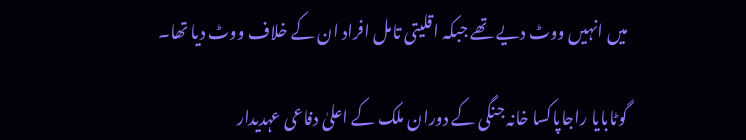میں انہیں ووٹ دیے تھے جبکہ اقلیتی تامل افراد ان کے خلاف ووٹ دیا تھا۔

گوٹابایا راجاپاکسا خانہ جنگی کے دوران ملک کے اعلیٰ دفاعی عہدیدار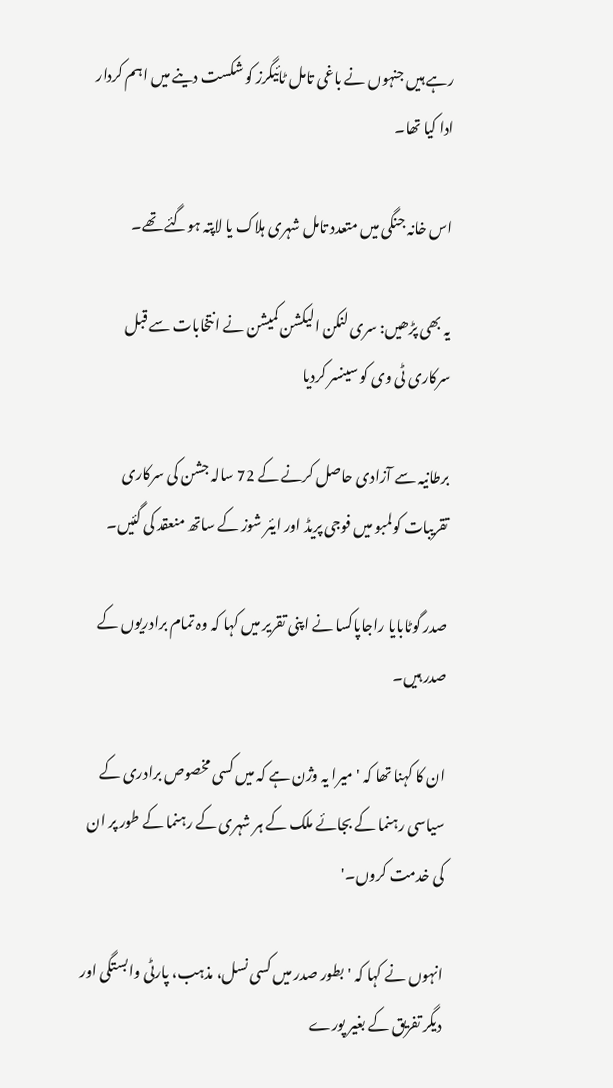رہے ہیں جنہوں نے باغی تامل ٹائیگرز کو شکست دینے میں اہم کردار ادا کیا تھا۔

اس خانہ جنگی میں متعدد تامل شہری ہلاک یا لاپتہ ہوگئے تھے۔

یہ بھی پڑھیں: سری لنکن الیکشن کمیشن نے انتخابات سے قبل سرکاری ٹی وی کو سینسر کردیا

برطانیہ سے آزادی حاصل کرنے کے 72 سالہ جشن کی سرکاری تقریبات کولمبو میں فوجی پریڈ اور ایئر شوز کے ساتھ منعقد کی گئیں۔

صدر گوٹابایا راجاپاکسا نے اپنی تقریر میں کہا کہ وہ تمام برادریوں کے صدر ہیں۔

ان کا کہنا تھا کہ 'میرا یہ وژن ہے کہ میں کسی مخصوص برادری کے سیاسی رہنما کے بجائے ملک کے ہر شہری کے رہنما کے طور پر ان کی خدمت کروں۔'

انہوں نے کہا کہ 'بطور صدر میں کسی نسل، مذہب، پارٹی وابستگی اور دیگر تفریق کے بغیر پورے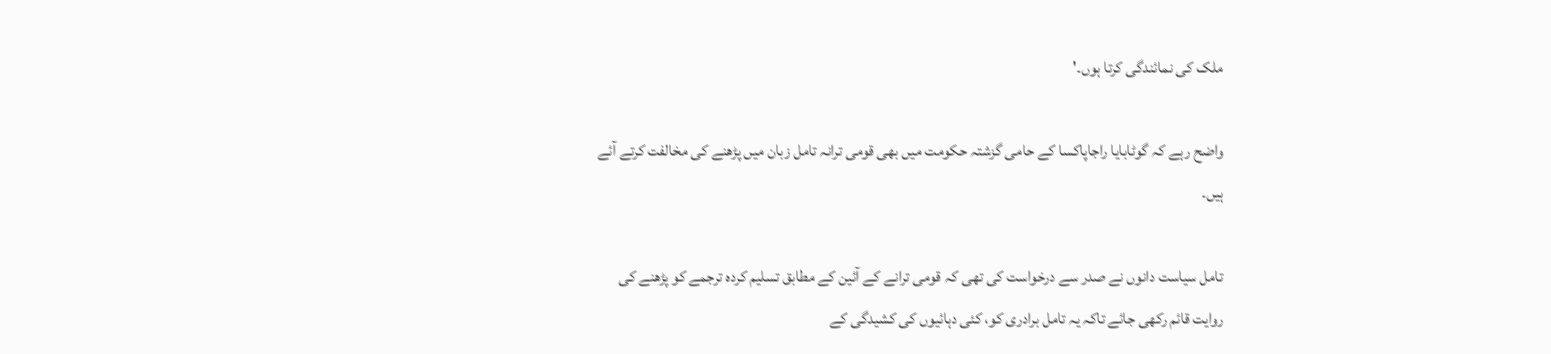ملک کی نمائندگی کرتا ہوں۔'

واضح رہے کہ گوٹابایا راجاپاکسا کے حامی گزشتہ حکومت میں بھی قومی ترانہ تامل زبان میں پڑھنے کی مخالفت کرتے آئے ہیں۔

تامل سیاست دانوں نے صدر سے درخواست کی تھی کہ قومی ترانے کے آئین کے مطابق تسلیم کردہ ترجمے کو پڑھنے کی روایت قائم رکھی جائے تاکہ یہ تامل برادری کو، کئی دہائیوں کی کشیدگی کے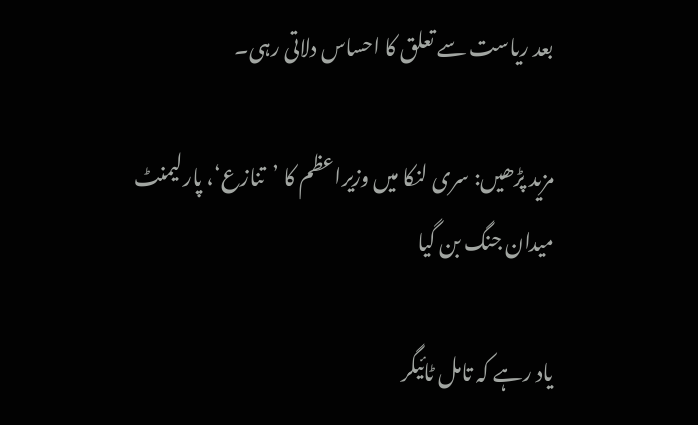بعد ریاست سے تعلق کا احساس دلاتی رہی۔

مزید پڑھیں: سری لنکا میں وزیراعظم کا ’تنازع‘، پارلیمنٹ میدان جنگ بن گیا

یاد رہے کہ تامل ٹائیگر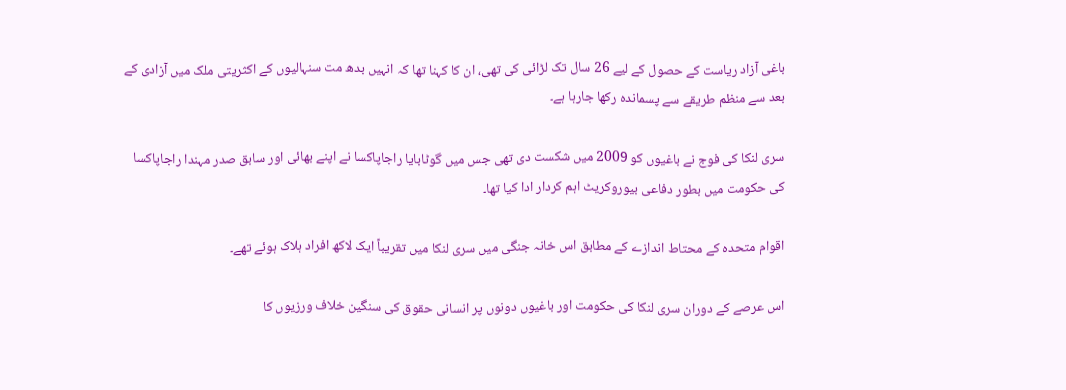باغی آزاد ریاست کے حصول کے لیے 26 سال تک لڑائی کی تھی، ان کا کہنا تھا کہ انہیں بدھ مت سنہالیوں کے اکثریتی ملک میں آزادی کے بعد سے منظم طریقے سے پسماندہ رکھا جارہا ہے۔

سری لنکا کی فوج نے باغیوں کو 2009 میں شکست دی تھی جس میں گوٹابایا راجاپاکسا نے اپنے بھائی اور سابق صدر مہندا راجاپاکسا کی حکومت میں بطور دفاعی بیوروکریٹ اہم کردار ادا کیا تھا۔

اقوام متحدہ کے محتاط اندازے کے مطابق اس خانہ جنگی میں سری لنکا میں تقریباً ایک لاکھ افراد ہلاک ہوئے تھے۔

اس عرصے کے دوران سری لنکا کی حکومت اور باغیوں دونوں پر انسانی حقوق کی سنگین خلاف ورزیوں کا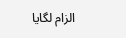الزام لگایا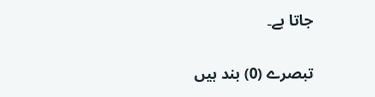جاتا ہے۔

تبصرے (0) بند ہیں